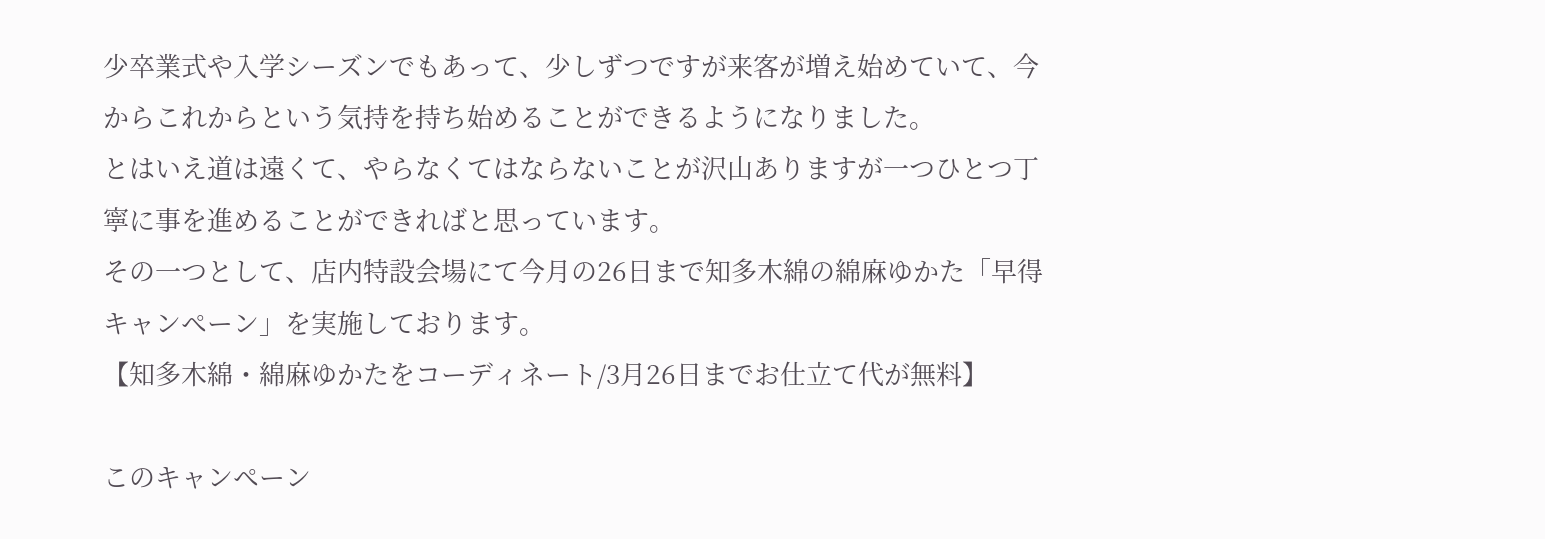少卒業式や入学シーズンでもあって、少しずつですが来客が増え始めていて、今からこれからという気持を持ち始めることができるようになりました。
とはいえ道は遠くて、やらなくてはならないことが沢山ありますが一つひとつ丁寧に事を進めることができればと思っています。
その一つとして、店内特設会場にて今月の26日まで知多木綿の綿麻ゆかた「早得キャンペーン」を実施しております。
【知多木綿・綿麻ゆかたをコーディネート/3月26日までお仕立て代が無料】

このキャンペーン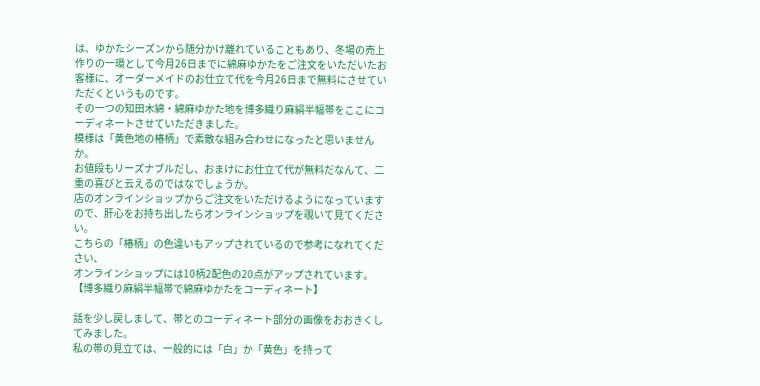は、ゆかたシーズンから随分かけ離れていることもあり、冬場の売上作りの一環として今月26日までに綿麻ゆかたをご注文をいただいたお客様に、オーダーメイドのお仕立て代を今月26日まで無料にさせていただくというものです。
その一つの知田木綿・綿麻ゆかた地を博多織り麻絹半幅帯をここにコーディネートさせていただきました。
模様は「黄色地の椿柄」で素敵な組み合わせになったと思いませんか。
お値段もリーズナブルだし、おまけにお仕立て代が無料だなんて、二重の喜びと云えるのではなでしょうか。
店のオンラインショップからご注文をいただけるようになっていますので、肝心をお持ち出したらオンラインショップを覗いて見てください。
こちらの「椿柄」の色違いもアップされているので参考になれてください、
オンラインショップには10柄2配色の20点がアップされています。
【博多織り麻絹半幅帯で綿麻ゆかたをコーディネート】

話を少し戻しまして、帯とのコーディネート部分の画像をおおきくしてみました。
私の帯の見立ては、一般的には「白」か「黄色」を持って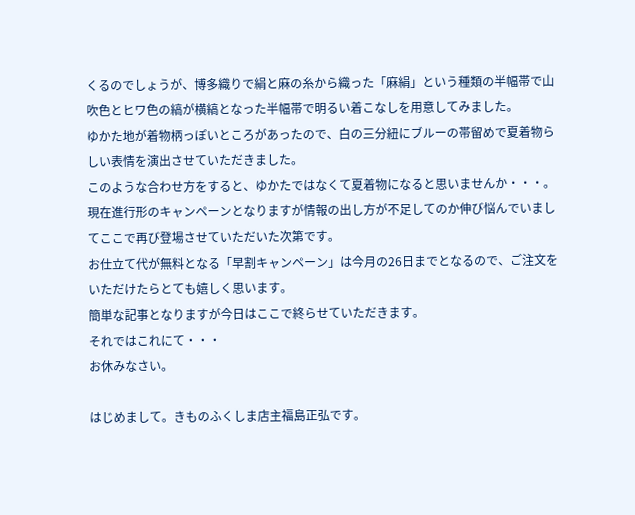くるのでしょうが、博多織りで絹と麻の糸から織った「麻絹」という種類の半幅帯で山吹色とヒワ色の縞が横縞となった半幅帯で明るい着こなしを用意してみました。
ゆかた地が着物柄っぽいところがあったので、白の三分紐にブルーの帯留めで夏着物らしい表情を演出させていただきました。
このような合わせ方をすると、ゆかたではなくて夏着物になると思いませんか・・・。
現在進行形のキャンペーンとなりますが情報の出し方が不足してのか伸び悩んでいましてここで再び登場させていただいた次第です。
お仕立て代が無料となる「早割キャンペーン」は今月の26日までとなるので、ご注文をいただけたらとても嬉しく思います。
簡単な記事となりますが今日はここで終らせていただきます。
それではこれにて・・・
お休みなさい。

はじめまして。きものふくしま店主福島正弘です。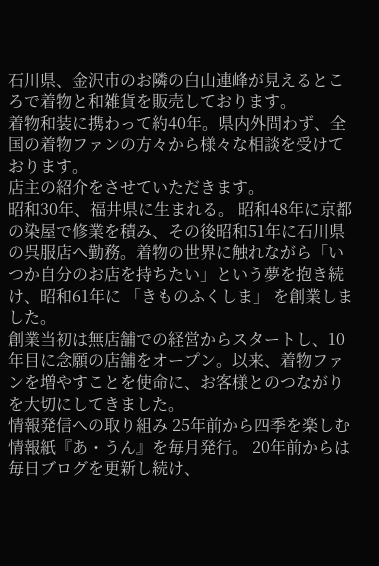石川県、金沢市のお隣の白山連峰が見えるところで着物と和雑貨を販売しております。
着物和装に携わって約40年。県内外問わず、全国の着物ファンの方々から様々な相談を受けております。
店主の紹介をさせていただきます。
昭和30年、福井県に生まれる。 昭和48年に京都の染屋で修業を積み、その後昭和51年に石川県の呉服店へ勤務。着物の世界に触れながら「いつか自分のお店を持ちたい」という夢を抱き続け、昭和61年に 「きものふくしま」 を創業しました。
創業当初は無店舗での経営からスタートし、10年目に念願の店舗をオープン。以来、着物ファンを増やすことを使命に、お客様とのつながりを大切にしてきました。
情報発信への取り組み 25年前から四季を楽しむ情報紙『あ・うん』を毎月発行。 20年前からは毎日ブログを更新し続け、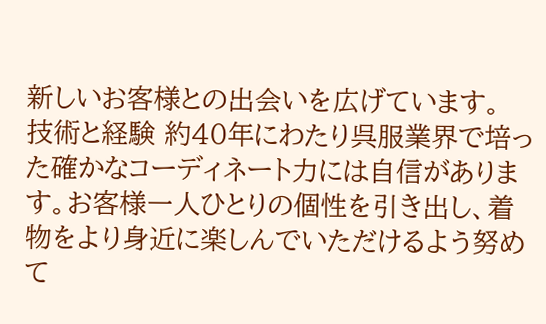新しいお客様との出会いを広げています。
技術と経験 約40年にわたり呉服業界で培った確かなコーディネート力には自信があります。お客様一人ひとりの個性を引き出し、着物をより身近に楽しんでいただけるよう努めて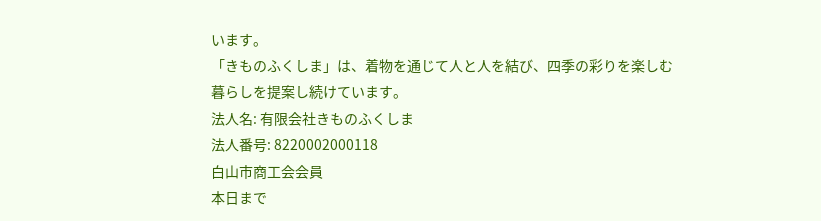います。
「きものふくしま」は、着物を通じて人と人を結び、四季の彩りを楽しむ暮らしを提案し続けています。
法人名: 有限会社きものふくしま
法人番号: 8220002000118
白山市商工会会員
本日まで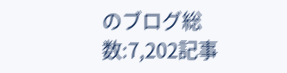のブログ総数:7,202記事